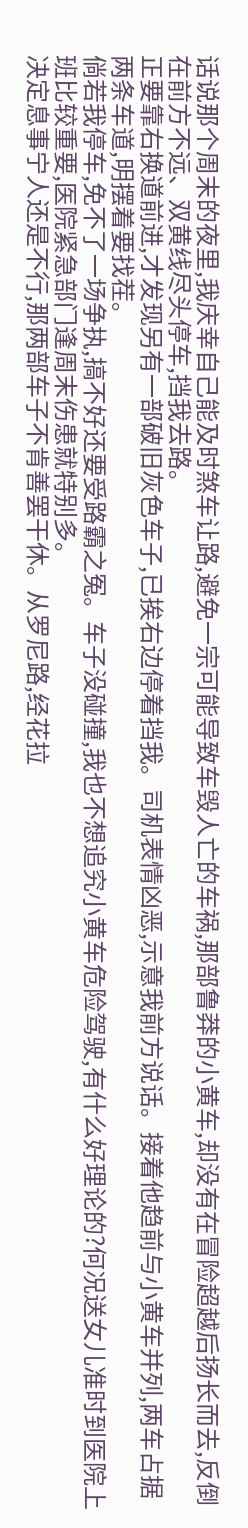话说那个周末的夜里,我庆幸自己能及时煞车让路,避免一宗可能导致车毁人亡的车祸,那部鲁莽的小黄车,却没有在冒险超越后扬长而去,反倒在前方不远、双黄线尽头停车,挡我去路。
正要靠右换道前进,才发现另有一部破旧灰色车子,已挨右边停着挡我。司机表情凶恶,示意我前方说话。接着他趋前与小黄车并列,两车占据两条车道,明摆着要找茬。
倘若我停车,免不了一场争执,搞不好还要受路霸之冤。车子没碰撞,我也不想追究小黄车危险驾驶,有什么好理论的?何况送女儿准时到医院上班比较重要,医院紧急部门逢周末伤患就特别多。
决定息事宁人还是不行,那两部车子不肯善罢干休。从罗尼路,经花拉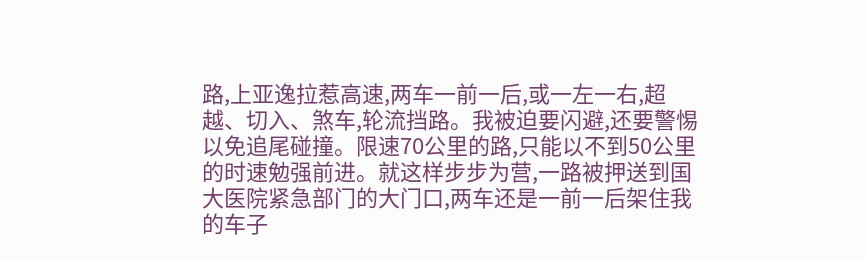路,上亚逸拉惹高速,两车一前一后,或一左一右,超越、切入、煞车,轮流挡路。我被迫要闪避,还要警惕以免追尾碰撞。限速70公里的路,只能以不到50公里的时速勉强前进。就这样步步为营,一路被押送到国大医院紧急部门的大门口,两车还是一前一后架住我的车子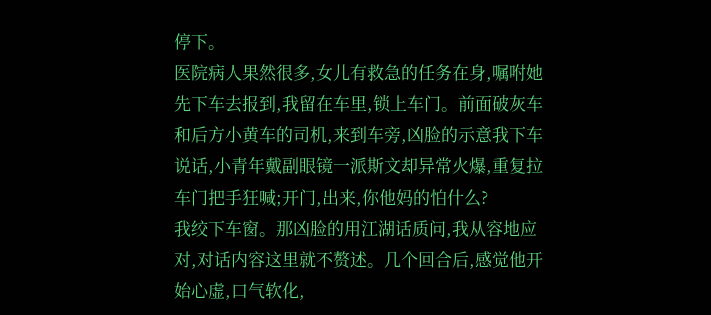停下。
医院病人果然很多,女儿有救急的任务在身,嘱咐她先下车去报到,我留在车里,锁上车门。前面破灰车和后方小黄车的司机,来到车旁,凶脸的示意我下车说话,小青年戴副眼镜一派斯文却异常火爆,重复拉车门把手狂喊;开门,出来,你他妈的怕什么?
我绞下车窗。那凶脸的用江湖话质问,我从容地应对,对话内容这里就不赘述。几个回合后,感觉他开始心虚,口气软化,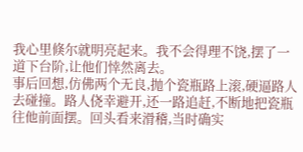我心里倏尔就明亮起来。我不会得理不饶,摆了一道下台阶,让他们悻然离去。
事后回想,仿佛两个无良,抛个瓷瓶路上滚,硬逼路人去碰撞。路人侥幸避开,还一路追赶,不断地把瓷瓶往他前面摆。回头看来滑稽,当时确实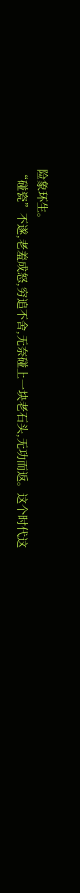险象环生。
“碰瓷”不遂,老羞成怒,穷追不舍,无奈碰上一块老石头,无功而返。这个时代这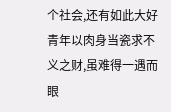个社会,还有如此大好青年以肉身当瓷求不义之财,虽难得一遇而眼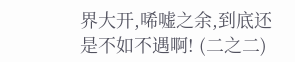界大开,唏嘘之余,到底还是不如不遇啊! (二之二)